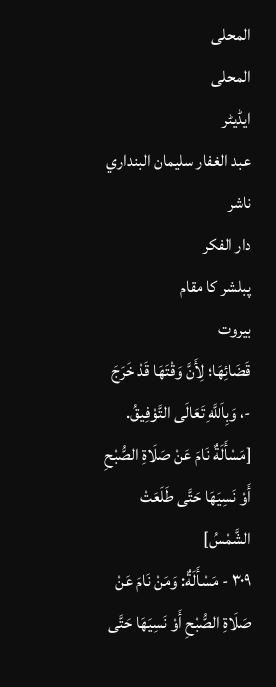المحلى
المحلى
ایڈیٹر
عبد الغفار سليمان البنداري
ناشر
دار الفكر
پبلشر کا مقام
بيروت
قَضَائِهَا؛ لِأَنَّ وَقْتَهَا قَدْ خَرَجَ -، وَبِاَللَّهِ تَعَالَى التَّوْفِيقُ.
[مَسْأَلَةٌ نَامَ عَنْ صَلَاةِ الصُّبْحِ أَوْ نَسِيَهَا حَتَّى طَلَعَتْ الشَّمْسُ]
٣٠٩ - مَسْأَلَةٌ: وَمَنْ نَامَ عَنْ صَلَاةِ الصُّبْحِ أَوْ نَسِيَهَا حَتَّى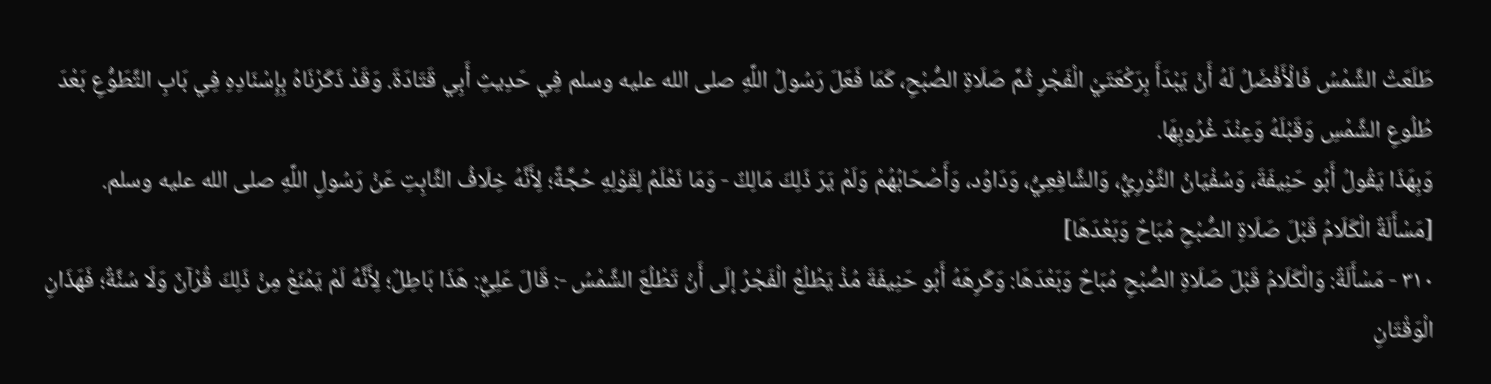طَلَعَتْ الشَّمْسُ فَالْأَفْضَلُ لَهُ أَنْ يَبْدَأَ بِرَكْعَتَيْ الْفَجْرِ ثُمَّ صَلَاةِ الصُّبْحِ، كَمَا فَعَلَ رَسُولُ اللَّهِ صلى الله عليه وسلم فِي حَدِيثِ أَبِي قَتَادَةَ. وَقَدْ ذَكَرْنَاهُ بِإِسْنَادِهِ فِي بَابِ التَّطَوُّعِ بَعْدَ طُلُوعِ الشَّمْسِ وَقَبْلَهُ وَعِنْدَ غُرُوبِهَا.
وَبِهَذَا يَقُولُ أَبُو حَنِيفَةَ، وَسُفْيَانُ الثَّوْرِيُّ، وَالشَّافِعِيُّ، وَدَاوُد، وَأَصْحَابُهُمْ وَلَمْ يَرَ ذَلِكَ مَالِكٌ - وَمَا نَعْلَمُ لِقَوْلِهِ حُجَّةً؛ لِأَنَّهُ خِلَافُ الثَّابِتِ عَنْ رَسُولِ اللَّهِ صلى الله عليه وسلم.
[مَسْأَلَةٌ الْكَلَامُ قَبْلَ صَلَاةِ الصُّبْحِ مُبَاحٌ وَبَعْدَهَا]
٣١٠ - مَسْأَلَةٌ: وَالْكَلَامُ قَبْلَ صَلَاةِ الصُّبْحِ مُبَاحٌ وَبَعْدَهَا: وَكَرِهَهُ أَبُو حَنِيفَةَ مُذْ يَطْلُعُ الْفَجْرُ إلَى أَنْ تَطْلُعَ الشَّمْسُ -: قَالَ عَلِيٌّ: هَذَا بَاطِلٌ؛ لِأَنَّهُ لَمْ يَمْنَعْ مِنْ ذَلِكَ قُرْآنٌ وَلَا سُنَّةٌ؛ فَهَذَانِ الْوَقْتَانِ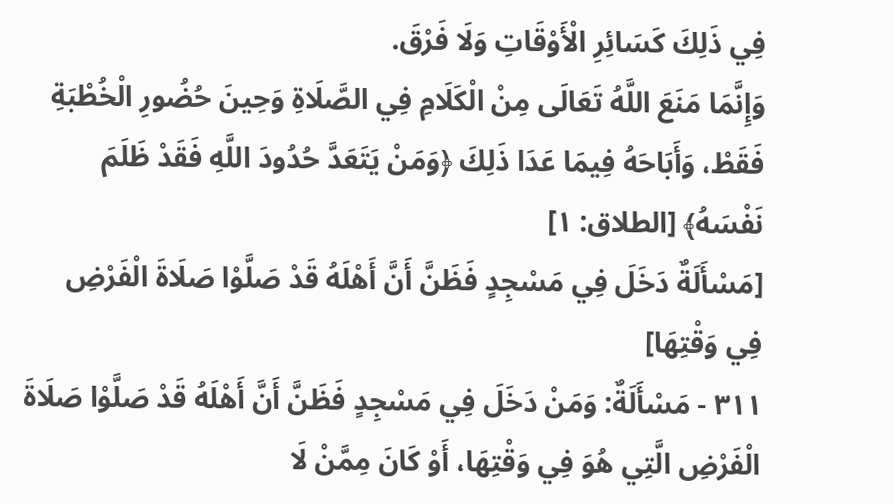فِي ذَلِكَ كَسَائِرِ الْأَوْقَاتِ وَلَا فَرْقَ.
وَإِنَّمَا مَنَعَ اللَّهُ تَعَالَى مِنْ الْكَلَامِ فِي الصَّلَاةِ وَحِينَ حُضُورِ الْخُطْبَةِ فَقَطْ، وَأَبَاحَهُ فِيمَا عَدَا ذَلِكَ ﴿وَمَنْ يَتَعَدَّ حُدُودَ اللَّهِ فَقَدْ ظَلَمَ نَفْسَهُ﴾ [الطلاق: ١]
[مَسْأَلَةٌ دَخَلَ فِي مَسْجِدٍ فَظَنَّ أَنَّ أَهْلَهُ قَدْ صَلَّوْا صَلَاةَ الْفَرْضِ فِي وَقْتِهَا]
٣١١ - مَسْأَلَةٌ: وَمَنْ دَخَلَ فِي مَسْجِدٍ فَظَنَّ أَنَّ أَهْلَهُ قَدْ صَلَّوْا صَلَاةَ الْفَرْضِ الَّتِي هُوَ فِي وَقْتِهَا، أَوْ كَانَ مِمَّنْ لَا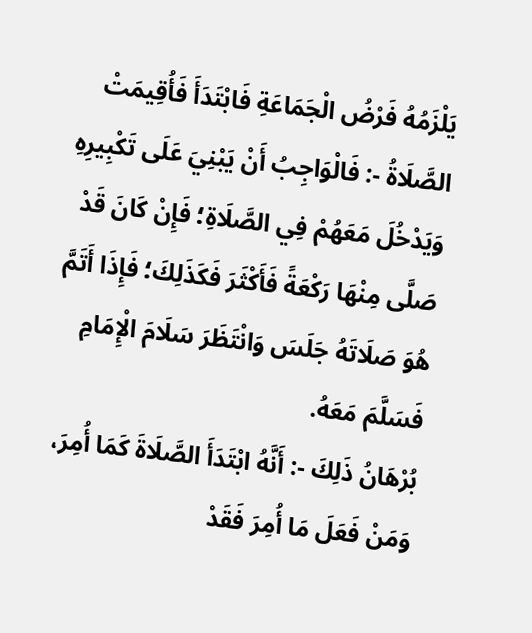يَلْزَمُهُ فَرْضُ الْجَمَاعَةِ فَابْتَدَأَ فَأُقِيمَتْ الصَّلَاةُ -: فَالْوَاجِبُ أَنْ يَبْنِيَ عَلَى تَكْبِيرِهِ وَيَدْخُلَ مَعَهُمْ فِي الصَّلَاةِ؛ فَإِنْ كَانَ قَدْ صَلَّى مِنْهَا رَكْعَةً فَأَكْثَرَ فَكَذَلِكَ؛ فَإِذَا أَتَمَّ هُوَ صَلَاتَهُ جَلَسَ وَانْتَظَرَ سَلَامَ الْإِمَامِ فَسَلَّمَ مَعَهُ.
بُرْهَانُ ذَلِكَ -: أَنَّهُ ابْتَدَأَ الصَّلَاةَ كَمَا أُمِرَ، وَمَنْ فَعَلَ مَا أُمِرَ فَقَدْ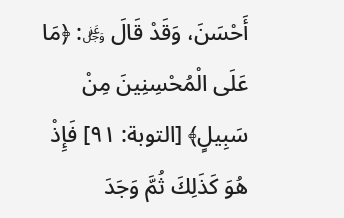أَحْسَنَ، وَقَدْ قَالَ ﷿: ﴿مَا عَلَى الْمُحْسِنِينَ مِنْ سَبِيلٍ﴾ [التوبة: ٩١] فَإِذْ هُوَ كَذَلِكَ ثُمَّ وَجَدَ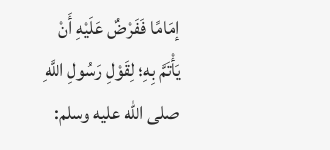إمَامًا فَفَرْضٌ عَلَيْهِ أَنْ يَأْتَمَّ بِهِ؛ لِقَوْلِ رَسُولِ اللَّهِ صلى الله عليه وسلم: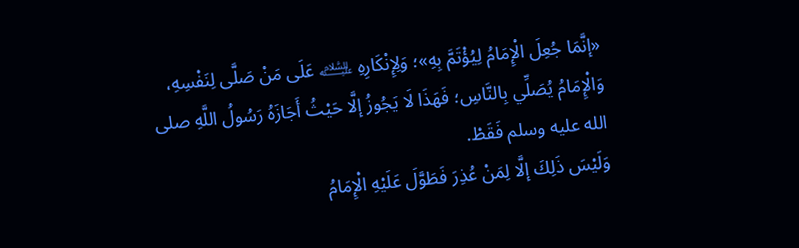«إنَّمَا جُعِلَ الْإِمَامُ لِيُؤْتَمَّ بِهِ»؛ وَلِإِنْكَارِهِ ﵇ عَلَى مَنْ صَلَّى لِنَفْسِهِ، وَالْإِمَامُ يُصَلِّي بِالنَّاسِ؛ فَهَذَا لَا يَجُوزُ إلَّا حَيْثُ أَجَازَهُ رَسُولُ اللَّهِ صلى الله عليه وسلم فَقَطْ.
وَلَيْسَ ذَلِكَ إلَّا لِمَنْ عُذِرَ فَطَوَّلَ عَلَيْهِ الْإِمَامُ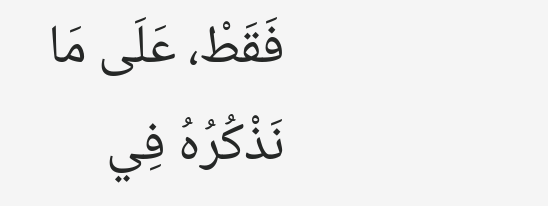فَقَطْ، عَلَى مَا نَذْكُرُهُ فِي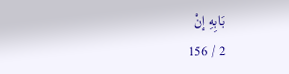بَابِهِ إنْ
2 / 156